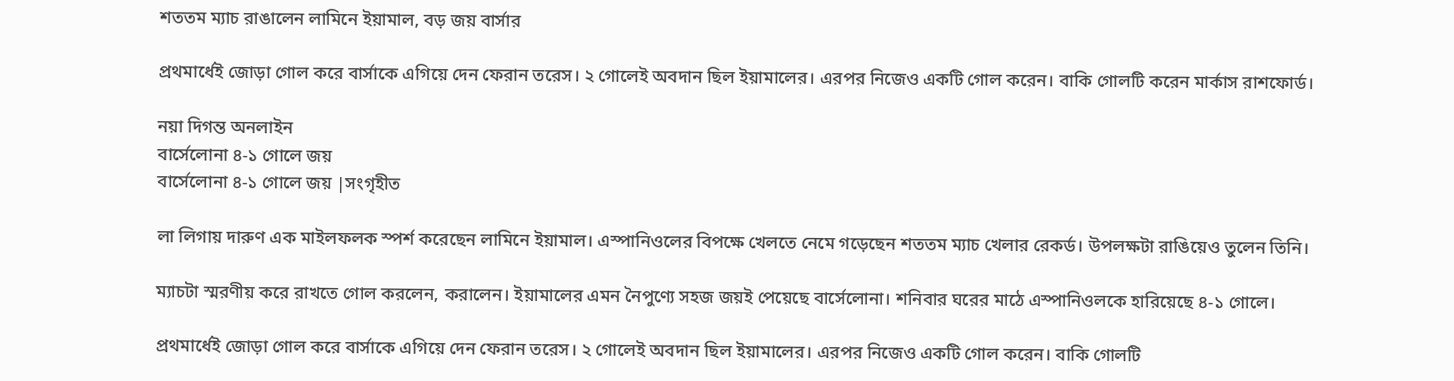শততম ম্যাচ রাঙালেন লামিনে ইয়ামাল, বড় জয় বার্সার

প্রথমার্ধেই জোড়া গোল করে বার্সাকে এগিয়ে দেন ফেরান তরেস। ২ গোলেই অবদান ছিল ইয়ামালের। এরপর নিজেও একটি গোল করেন। বাকি গোলটি করেন মার্কাস রাশফোর্ড।

নয়া দিগন্ত অনলাইন
বার্সেলোনা ৪-১ গোলে জয়
বার্সেলোনা ৪-১ গোলে জয় |সংগৃহীত

লা লিগায় দারুণ এক মাইলফলক স্পর্শ করেছেন লামিনে ইয়ামাল। এস্পানিওলের বিপক্ষে খেলতে নেমে গড়েছেন শততম ম্যাচ খেলার রেকর্ড। উপলক্ষটা রাঙিয়েও তুলেন তিনি।

ম্যাচটা স্মরণীয় করে রাখতে গোল করলেন, করালেন। ইয়ামালের এমন নৈপুণ্যে সহজ জয়ই পেয়েছে বার্সেলোনা। শনিবার ঘরের মাঠে এস্পানিওলকে হারিয়েছে ৪-১ গোলে।

প্রথমার্ধেই জোড়া গোল করে বার্সাকে এগিয়ে দেন ফেরান তরেস। ২ গোলেই অবদান ছিল ইয়ামালের। এরপর নিজেও একটি গোল করেন। বাকি গোলটি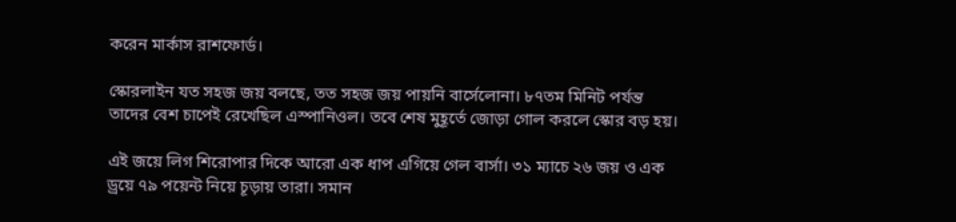করেন মার্কাস রাশফোর্ড।

স্কোরলাইন যত সহজ জয় বলছে, তত সহজ জয় পায়নি বার্সেলোনা। ৮৭তম মিনিট পর্যন্ত তাদের বেশ চাপেই রেখেছিল এস্পানিওল। তবে শেষ মুহূর্তে জোড়া গোল করলে স্কোর বড় হয়।

এই জয়ে লিগ শিরোপার দিকে আরো এক ধাপ এগিয়ে গেল বার্সা। ৩১ ম‍্যাচে ২৬ জয় ও এক ড্রয়ে ৭৯ পয়েন্ট নিয়ে চূড়ায় তারা। সমান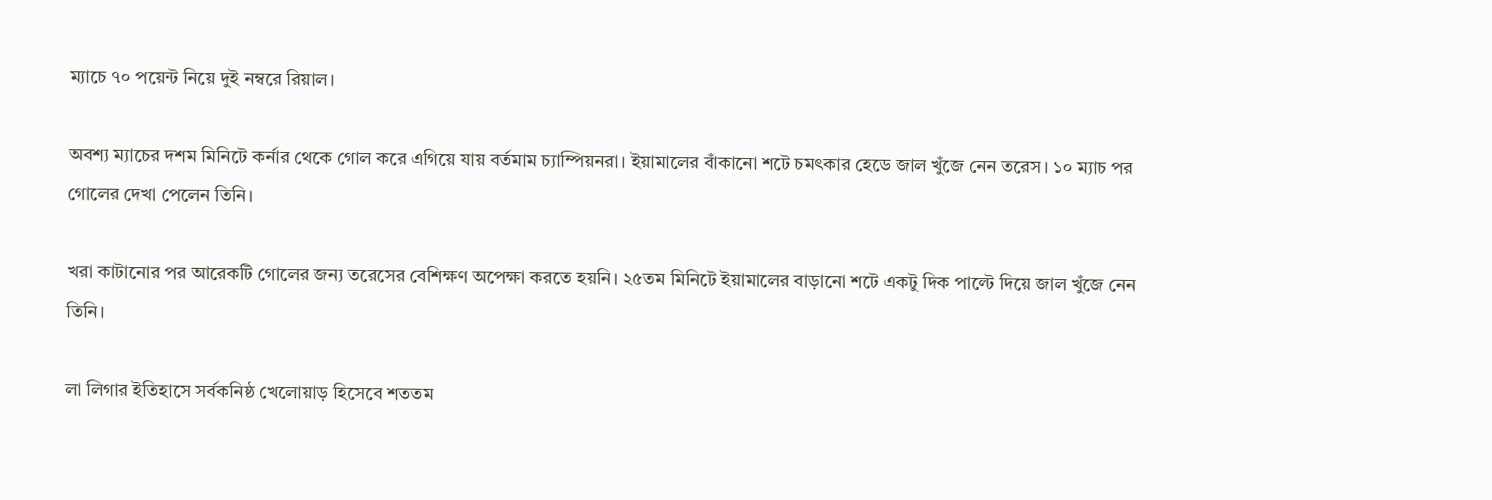ম‍্যাচে ৭০ পয়েন্ট নিয়ে দুই নম্বরে রিয়াল।

অবশ্য ম্যাচের দশম মিনিটে কর্নার থেকে গোল করে এগিয়ে যায় বর্তমাম চ‍্যাম্পিয়নরা। ইয়ামালের বাঁকানো শটে চমৎকার হেডে জাল খুঁজে নেন তরেস। ১০ ম্যাচ পর গোলের দেখা পেলেন তিনি।

খরা কাটানোর পর আরেকটি গোলের জন‍্য তরেসের বেশিক্ষণ অপেক্ষা করতে হয়নি। ২৫তম মিনিটে ইয়ামালের বাড়ানো শটে একটু দিক পাল্টে দিয়ে জাল খুঁজে নেন তিনি।

লা লিগার ইতিহাসে সর্বকনিষ্ঠ খেলোয়াড় হিসেবে শততম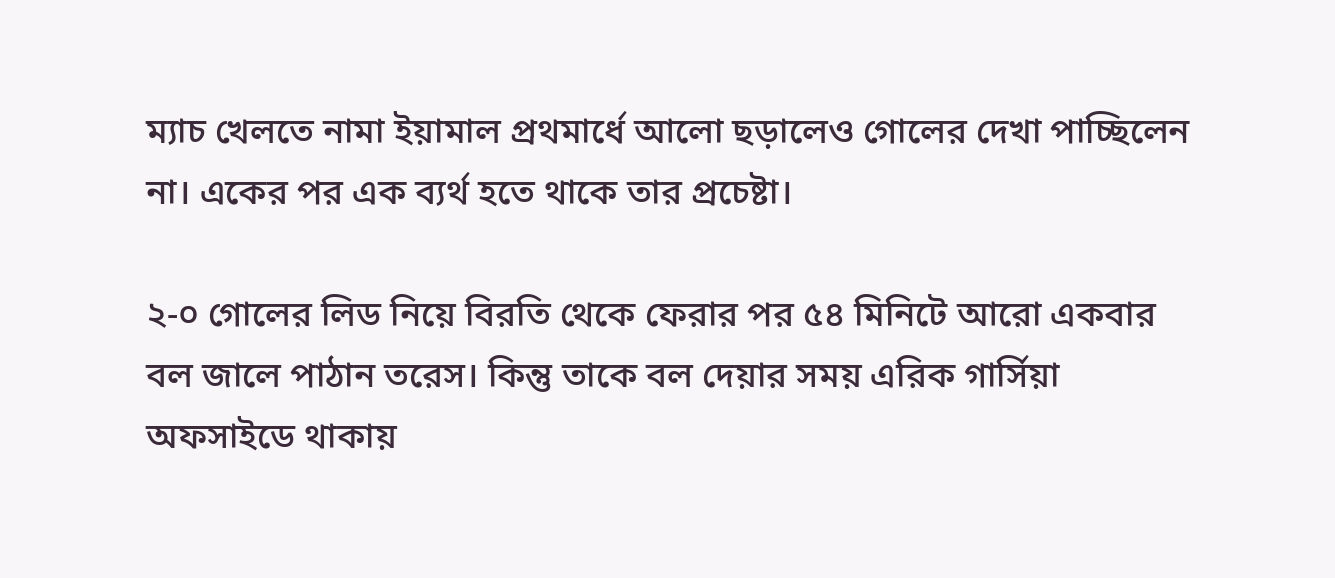ম্যাচ খেলতে নামা ইয়ামাল প্রথমার্ধে আলো ছড়ালেও গোলের দেখা পাচ্ছিলেন না। একের পর এক ব্যর্থ হতে থাকে তার প্রচেষ্টা।

২-০ গোলের লিড নিয়ে বিরতি থেকে ফেরার পর ৫৪ মিনিটে আরো একবার বল জালে পাঠান তরেস। কিন্তু তাকে বল দেয়ার সময় এরিক গার্সিয়া অফসাইডে থাকায়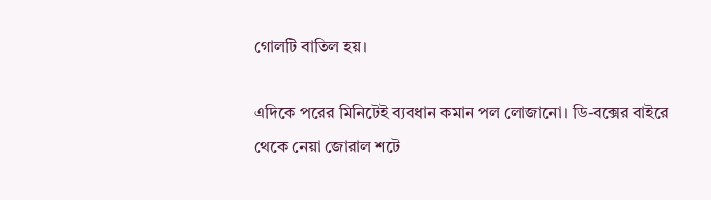গোলটি বাতিল হয়।

এদিকে পরের মিনিটেই ব্যবধান কমান পল লোজানো। ডি-বক্সের বাইরে থেকে নেয়া জোরাল শটে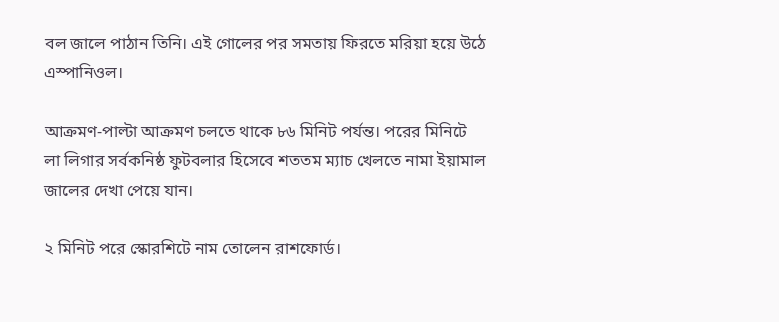বল জালে পাঠান তিনি। এই গোলের পর সমতায় ফিরতে মরিয়া হয়ে উঠে এস্পানিওল।

আক্রমণ-পাল্টা আক্রমণ চলতে থাকে ৮৬ মিনিট পর্যন্ত। পরের মিনিটে লা লিগার সর্বকনিষ্ঠ ফুটবলার হিসেবে শততম ম্যাচ খেলতে নামা ইয়ামাল জালের দেখা পেয়ে যান।

২ মিনিট পরে স্কোরশিটে নাম তোলেন রাশফোর্ড।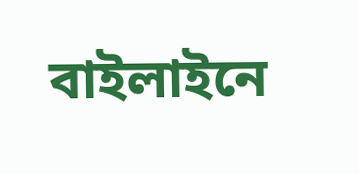বাইলাইনে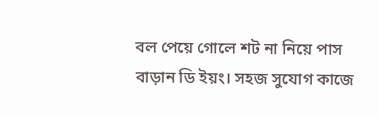বল পেয়ে গোলে শট না নিয়ে পাস বাড়ান ডি ইয়ং। সহজ সুযোগ কাজে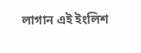লাগান এই ইংলিশ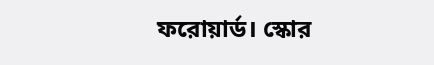ফরোয়ার্ড। স্কোর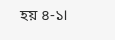হয় ৪-১।